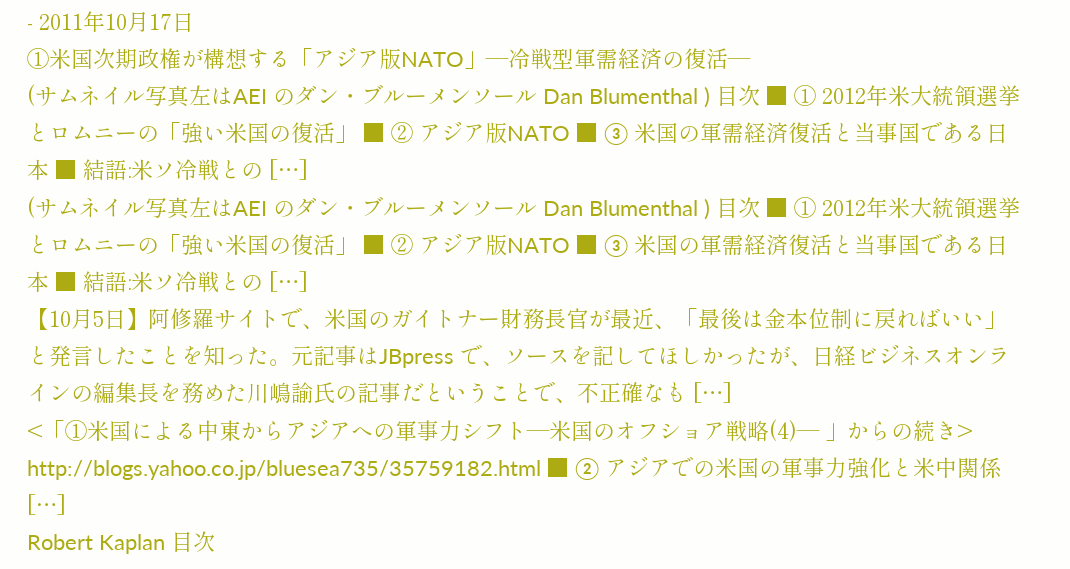- 2011年10月17日
①米国次期政権が構想する「アジア版NATO」―冷戦型軍需経済の復活―
(サムネイル写真左はAEI のダン・ブルーメンソール Dan Blumenthal ) 目次 ■ ① 2012年米大統領選挙とロムニーの「強い米国の復活」 ■ ② アジア版NATO ■ ③ 米国の軍需経済復活と当事国である日本 ■ 結語:米ソ冷戦との […]
(サムネイル写真左はAEI のダン・ブルーメンソール Dan Blumenthal ) 目次 ■ ① 2012年米大統領選挙とロムニーの「強い米国の復活」 ■ ② アジア版NATO ■ ③ 米国の軍需経済復活と当事国である日本 ■ 結語:米ソ冷戦との […]
【10月5日】阿修羅サイトで、米国のガイトナー財務長官が最近、「最後は金本位制に戻ればいい」と発言したことを知った。元記事はJBpress で、ソースを記してほしかったが、日経ビジネスオンラインの編集長を務めた川嶋諭氏の記事だということで、不正確なも […]
<「①米国による中東からアジアへの軍事力シフト―米国のオフショア戦略(4)― 」からの続き> http://blogs.yahoo.co.jp/bluesea735/35759182.html ■ ② アジアでの米国の軍事力強化と米中関係 […]
Robert Kaplan 目次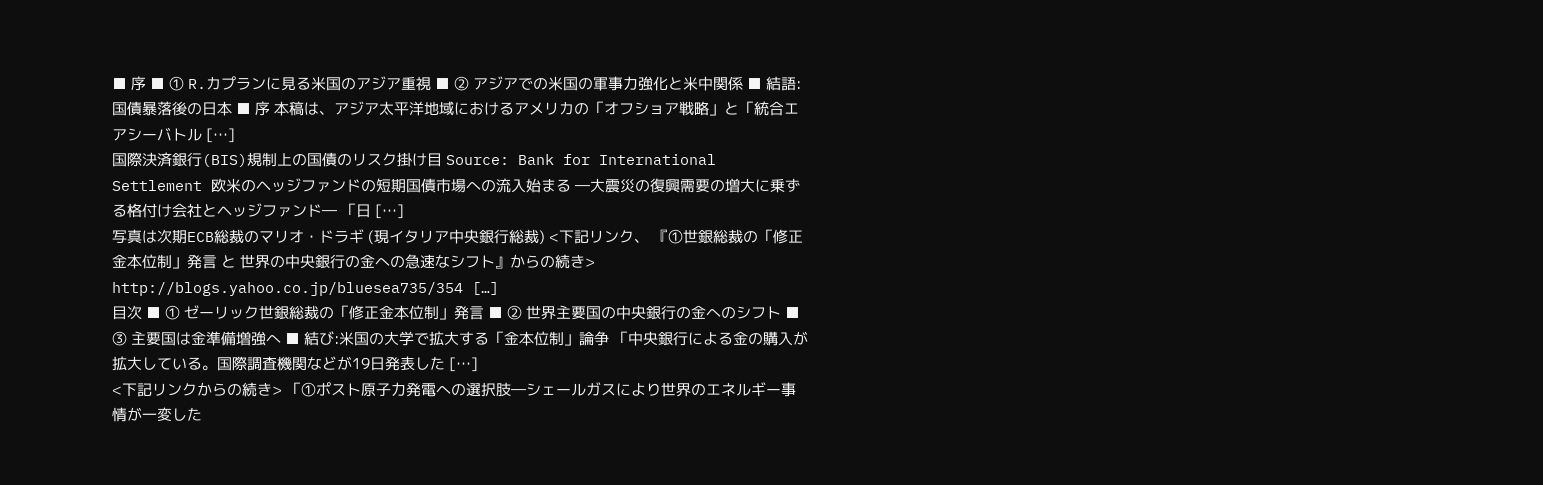■ 序 ■ ① R.カプランに見る米国のアジア重視 ■ ② アジアでの米国の軍事力強化と米中関係 ■ 結語:国債暴落後の日本 ■ 序 本稿は、アジア太平洋地域におけるアメリカの「オフショア戦略」と「統合エアシーバトル […]
国際決済銀行(BIS)規制上の国債のリスク掛け目 Source: Bank for International Settlement 欧米のヘッジファンドの短期国債市場への流入始まる ―大震災の復興需要の増大に乗ずる格付け会社とヘッジファンド― 「日 […]
写真は次期ECB総裁のマリオ・ドラギ (現イタリア中央銀行総裁) <下記リンク、 『①世銀総裁の「修正金本位制」発言 と 世界の中央銀行の金への急速なシフト』からの続き> http://blogs.yahoo.co.jp/bluesea735/354 […]
目次 ■ ① ゼーリック世銀総裁の「修正金本位制」発言 ■ ② 世界主要国の中央銀行の金へのシフト ■ ③ 主要国は金準備増強へ ■ 結び:米国の大学で拡大する「金本位制」論争 「中央銀行による金の購入が拡大している。国際調査機関などが19日発表した […]
<下記リンクからの続き> 「①ポスト原子力発電への選択肢―シェールガスにより世界のエネルギー事情が一変した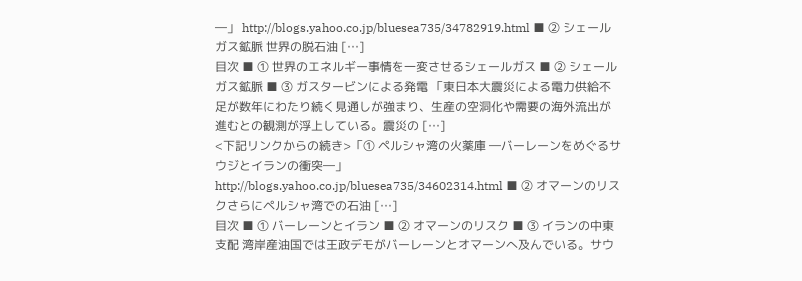―」 http://blogs.yahoo.co.jp/bluesea735/34782919.html ■ ② シェールガス鉱脈 世界の脱石油 […]
目次 ■ ① 世界のエネルギー事情を一変させるシェールガス ■ ② シェールガス鉱脈 ■ ③ ガスタービンによる発電 「東日本大震災による電力供給不足が数年にわたり続く見通しが強まり、生産の空洞化や需要の海外流出が進むとの観測が浮上している。震災の […]
<下記リンクからの続き>「① ペルシャ湾の火薬庫 ―バーレーンをめぐるサウジとイランの衝突―」 http://blogs.yahoo.co.jp/bluesea735/34602314.html ■ ② オマーンのリスクさらにペルシャ湾での石油 […]
目次 ■ ① バーレーンとイラン ■ ② オマーンのリスク ■ ③ イランの中東支配 湾岸産油国では王政デモがバーレーンとオマーンへ及んでいる。サウ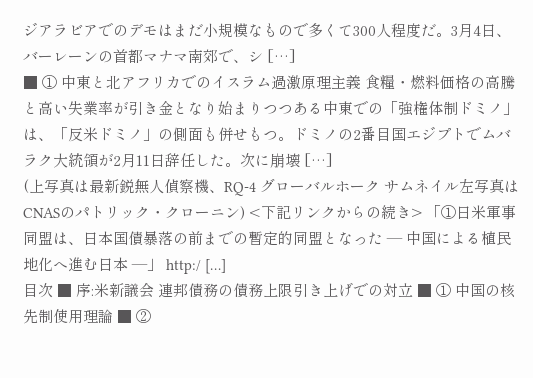ジアラビアでのデモはまだ小規模なもので多くて300人程度だ。3月4日、バーレーンの首都マナマ南郊で、シ […]
■ ① 中東と北アフリカでのイスラム過激原理主義 食糧・燃料価格の高騰と高い失業率が引き金となり始まりつつある中東での「強権体制ドミノ」は、「反米ドミノ」の側面も併せもつ。ドミノの2番目国エジプトでムバラク大統領が2月11日辞任した。次に崩壊 […]
(上写真は最新鋭無人偵察機、RQ-4 グローバルホーク サムネイル左写真はCNASのパトリック・クローニン) <下記リンクからの続き> 「①日米軍事同盟は、日本国債暴落の前までの暫定的同盟となった ― 中国による植民地化へ進む日本 ―」 http:/ […]
目次 ■ 序:米新議会 連邦債務の債務上限引き上げでの対立 ■ ① 中国の核先制使用理論 ■ ②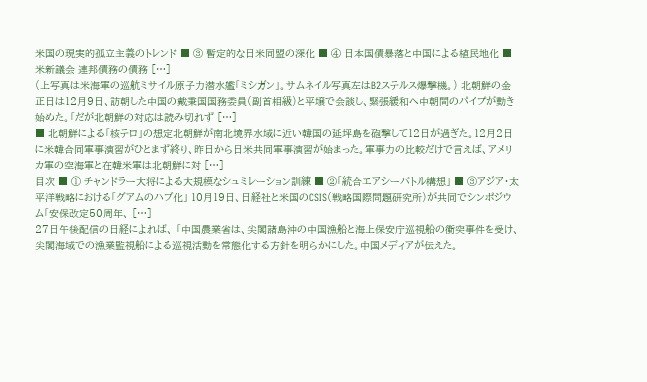米国の現実的孤立主義のトレンド ■ ③ 暫定的な日米同盟の深化 ■ ④ 日本国債暴落と中国による植民地化 ■ 米新議会 連邦債務の債務 […]
(上写真は米海軍の巡航ミサイル原子力潜水艦「ミシガン」。サムネイル写真左はB2ステルス爆撃機。) 北朝鮮の金正日は12月9日、訪朝した中国の戴秉国国務委員(副首相級)と平壌で会談し、緊張緩和へ中朝間のパイプが動き始めた。「だが北朝鮮の対応は読み切れず […]
■ 北朝鮮による「核テロ」の想定北朝鮮が南北境界水域に近い韓国の延坪島を砲撃して12日が過ぎた。12月2日に米韓合同軍事演習がひとまず終り、昨日から日米共同軍事演習が始まった。軍事力の比較だけで言えば、アメリカ軍の空海軍と在韓米軍は北朝鮮に対 […]
目次 ■ ① チャンドラー大将による大規模なシュミレーション訓練 ■ ②「統合エアシーバトル構想」 ■ ③アジア・太平洋戦略における「グアムのハブ化」 10月19日、日経社と米国のCSIS(戦略国際問題研究所)が共同でシンポジウム「安保改定50周年、 […]
27日午後配信の日経によれば、 「中国農業省は、尖閣諸島沖の中国漁船と海上保安庁巡視船の衝突事件を受け、尖閣海域での漁業監視船による巡視活動を常態化する方針を明らかにした。中国メディアが伝えた。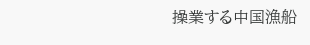操業する中国漁船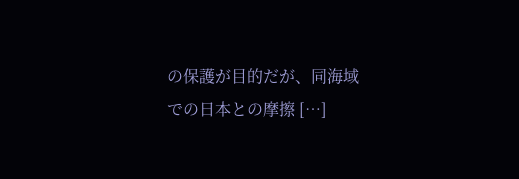の保護が目的だが、同海域での日本との摩擦 […]